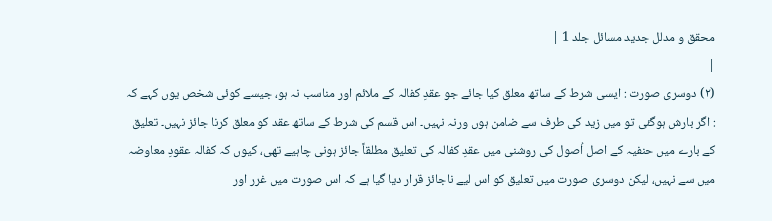محقق و مدلل جدید مسائل جلد 1 |
|
(۲) دوسری صورت : ایسی شرط کے ساتھ معلق کیا جائے جو عقدِ کفالہ کے ملائم اور مناسب نہ ہو، جیسے کوئی شخص یوں کہے کہ : اگر بارش ہوگئی تو میں زید کی طرف سے ضامن ہوں ورنہ نہیں۔ اس قسم کی شرط کے ساتھ عقد کو معلق کرنا جائز نہیں۔ تعلیق کے بارے میں حنفیہ کے اصل اُصول کی روشنی میں عقدِ کفالہ کی تعلیق مطلقاً جائز ہونی چاہیے تھی، کیوں کہ کفالہ عقودِ معاوضہ میں سے نہیں، لیکن دوسری صورت میں تعلیق کو اس لیے ناجائز قرار دیا گیا ہے کہ اس صورت میں غرر اور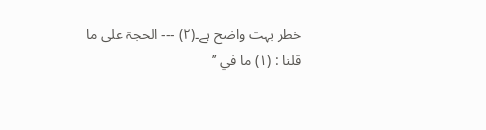خطر بہت واضح ہے۔(۲) --- الحجۃ علی ما قلنا : (۱) ما في ’’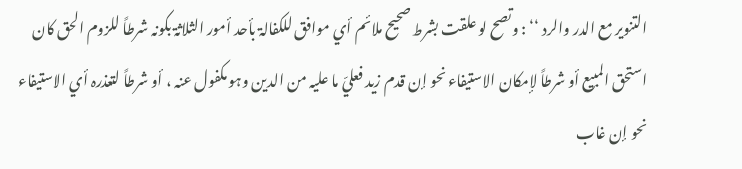التنویر مع الدر والرد ‘‘ : وتصح لو علقت بشرط صحیح ملائم أي موافق للکفالۃ بأحد أمور الثلاثۃ بکونہ شرطاً للزوم الحق کان استحق المبیع أو شرطاً لإمکان الاستیفاء نحو إن قدم زید فعليّ ما علیہ من الدین وہو مکفول عنہ ، أو شرطاً لتعذرہ أي الاستیفاء نحو إن غاب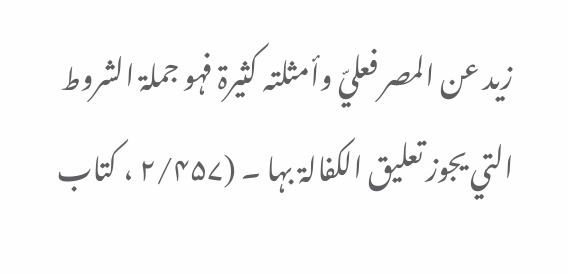زید عن المصر فعليّ وأمثلتہ کثیرۃ فہو جملۃ الشروط التي یجوز تعلیق الکفالۃ بہا ۔ (۲/۴۵۷ ، کتاب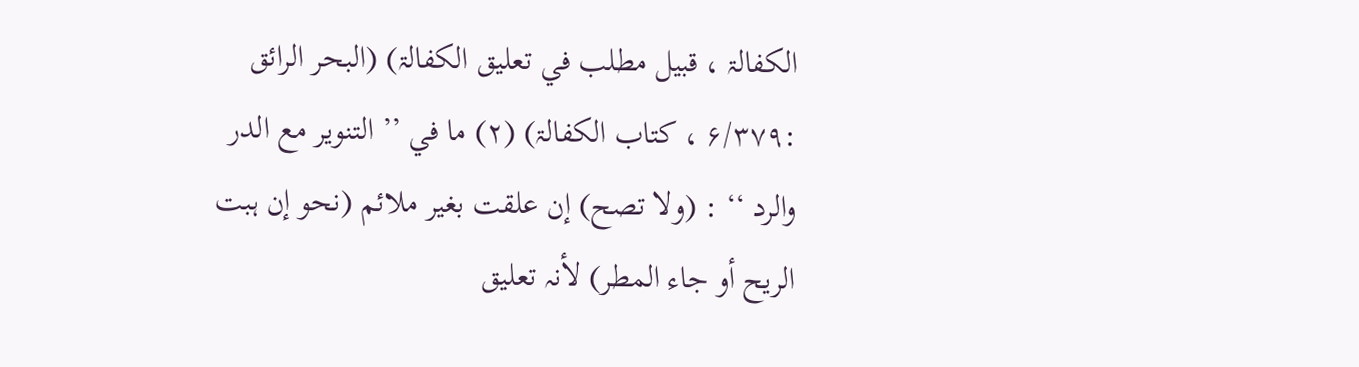الکفالۃ ، قبیل مطلب في تعلیق الکفالۃ) (البحر الرائق :۶/۳۷۹ ، کتاب الکفالۃ) (۲) ما في ’’ التنویر مع الدر والرد ‘‘ : (ولا تصح) إن علقت بغیر ملائم (نحو إن ہبت الریح أو جاء المطر) لأنہ تعلیق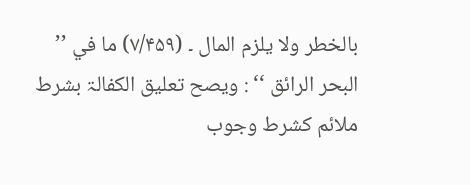بالخطر ولا یلزم المال ۔ (۷/۴۵۹) ما في ’’ البحر الرائق ‘‘ : ویصح تعلیق الکفالۃ بشرط ملائم کشرط وجوب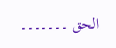الحق ۔۔۔۔۔۔۔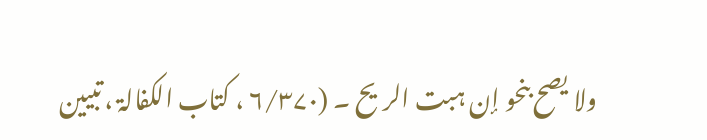ولا یصح بنحو إن ہبت الریح ۔ (۶/۳۷۰ ، کتاب الکفالۃ ، تبیین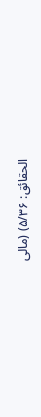الحقائق: ۵/۳۶) (مالی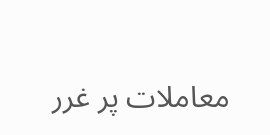معاملات پر غرر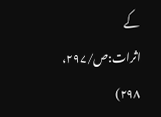کے اثرات:ص/۲۹۷، ۲۹۸)